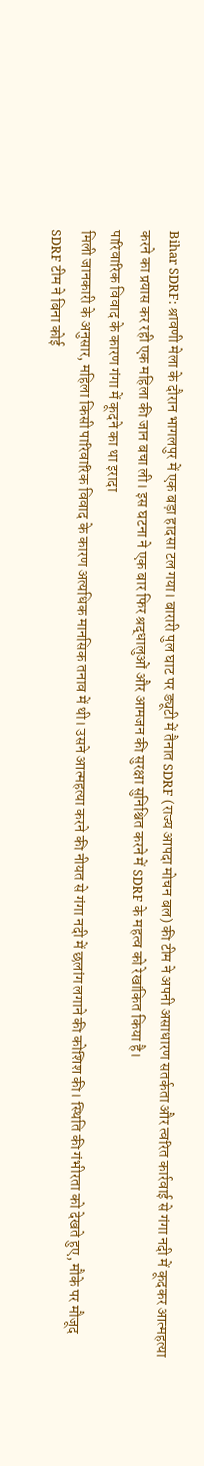Bihar SDRF: श्रावणी मेला के दौरान भागलपुर में एक बड़ा हादसा टल गया। बारारी पुल घाट पर ड्यूटी में तैनात SDRF (राज्य आपदा मोचन बल) की टीम ने अपनी असाधारण सतर्कता और त्वरित कार्रवाई से गंगा नदी में कूदकर आत्महत्या करने का प्रयास कर रही एक महिला की जान बचा ली। इस घटना ने एक बार फिर श्रद्धालुओं और आमजन की सुरक्षा सुनिश्चित करने में SDRF के महत्व को रेखांकित किया है।
पारिवारिक विवाद के कारण गंगा में कूदने का था इरादा
मिली जानकारी के अनुसार, महिला किसी पारिवारिक विवाद के कारण अत्यधिक मानसिक तनाव में थी। उसने आत्महत्या करने की नीयत से गंगा नदी में छलांग लगाने की कोशिश की। स्थिति की गंभीरता को देखते हुए, मौके पर मौजूद SDRF टीम ने बिना कोई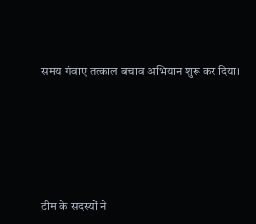समय गंवाए तत्काल बचाव अभियान शुरू कर दिया।






टीम के सदस्यों ने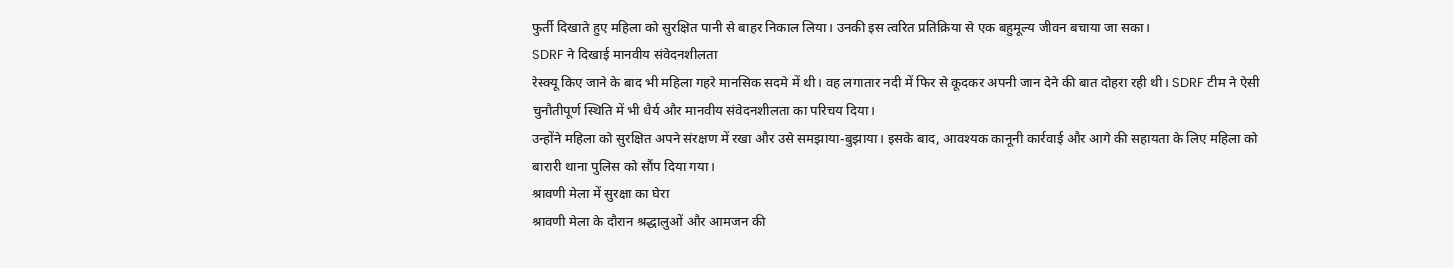फुर्ती दिखाते हुए महिला को सुरक्षित पानी से बाहर निकाल लिया। उनकी इस त्वरित प्रतिक्रिया से एक बहुमूल्य जीवन बचाया जा सका।
SDRF ने दिखाई मानवीय संवेदनशीलता
रेस्क्यू किए जाने के बाद भी महिला गहरे मानसिक सदमे में थी। वह लगातार नदी में फिर से कूदकर अपनी जान देने की बात दोहरा रही थी। SDRF टीम ने ऐसी चुनौतीपूर्ण स्थिति में भी धैर्य और मानवीय संवेदनशीलता का परिचय दिया।
उन्होंने महिला को सुरक्षित अपने संरक्षण में रखा और उसे समझाया-बुझाया। इसके बाद, आवश्यक कानूनी कार्रवाई और आगे की सहायता के लिए महिला को बारारी थाना पुलिस को सौंप दिया गया।
श्रावणी मेला में सुरक्षा का घेरा
श्रावणी मेला के दौरान श्रद्धालुओं और आमजन की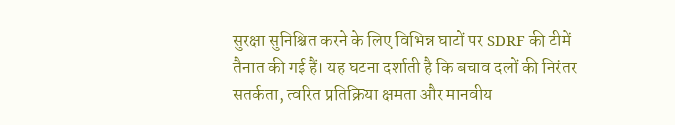सुरक्षा सुनिश्चित करने के लिए विभिन्न घाटों पर SDRF की टीमें तैनात की गई हैं। यह घटना दर्शाती है कि बचाव दलों की निरंतर सतर्कता, त्वरित प्रतिक्रिया क्षमता और मानवीय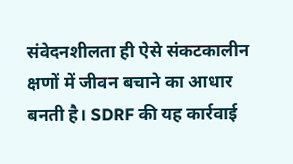संवेदनशीलता ही ऐसे संकटकालीन क्षणों में जीवन बचाने का आधार बनती है। SDRF की यह कार्रवाई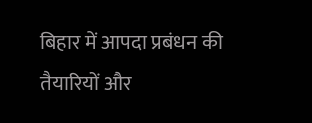बिहार में आपदा प्रबंधन की तैयारियों और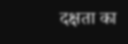दक्षता का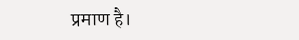प्रमाण है।